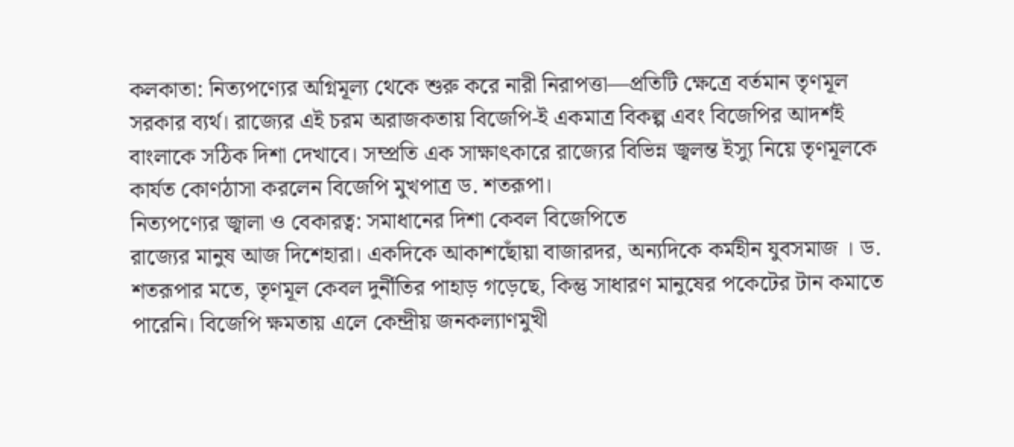কলকাতা: নিত্যপণ্যের অগ্নিমূল্য থেকে শুরু করে নারী নিরাপত্তা—প্রতিটি ক্ষেত্রে বর্তমান তৃণমূল সরকার ব্যর্থ। রাজ্যের এই চরম অরাজকতায় বিজেপি-ই একমাত্র বিকল্প এবং বিজেপির আদর্শই বাংলাকে সঠিক দিশা দেখাবে। সম্প্রতি এক সাক্ষাৎকারে রাজ্যের বিভিন্ন জ্বলন্ত ইস্যু নিয়ে তৃণমূলকে কার্যত কোণঠাসা করলেন বিজেপি মুখপাত্র ড. শতরূপা।
নিত্যপণ্যের জ্বালা ও বেকারত্ব: সমাধানের দিশা কেবল বিজেপিতে
রাজ্যের মানুষ আজ দিশেহারা। একদিকে আকাশছোঁয়া বাজারদর, অন্যদিকে কর্মহীন যুবসমাজ । ড. শতরূপার মতে, তৃণমূল কেবল দুর্নীতির পাহাড় গড়েছে, কিন্তু সাধারণ মানুষের পকেটের টান কমাতে পারেনি। বিজেপি ক্ষমতায় এলে কেন্দ্রীয় জনকল্যাণমুখী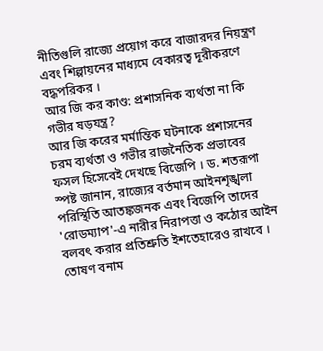নীতিগুলি রাজ্যে প্রয়োগ করে বাজারদর নিয়ন্ত্রণ এবং শিল্পায়নের মাধ্যমে বেকারত্ব দূরীকরণে বদ্ধপরিকর ।
আর জি কর কাণ্ড: প্রশাসনিক ব্যর্থতা না কি গভীর ষড়যন্ত্র?
আর জি করের মর্মান্তিক ঘটনাকে প্রশাসনের চরম ব্যর্থতা ও গভীর রাজনৈতিক প্রভাবের ফসল হিসেবেই দেখছে বিজেপি । ড. শতরূপা স্পষ্ট জানান, রাজ্যের বর্তমান আইনশৃঙ্খলা পরিস্থিতি আতঙ্কজনক এবং বিজেপি তাদের 'রোডম্যাপ'-এ নারীর নিরাপত্তা ও কঠোর আইন বলবৎ করার প্রতিশ্রুতি ইশতেহারেও রাখবে ।
তোষণ বনাম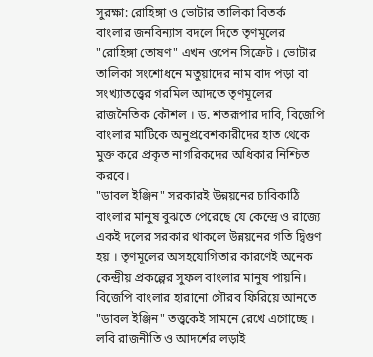সুরক্ষা: রোহিঙ্গা ও ভোটার তালিকা বিতর্ক
বাংলার জনবিন্যাস বদলে দিতে তৃণমূলের "রোহিঙ্গা তোষণ" এখন ওপেন সিক্রেট । ভোটার তালিকা সংশোধনে মতুয়াদের নাম বাদ পড়া বা সংখ্যাতত্ত্বের গরমিল আদতে তৃণমূলের রাজনৈতিক কৌশল । ড. শতরূপার দাবি, বিজেপি বাংলার মাটিকে অনুপ্রবেশকারীদের হাত থেকে মুক্ত করে প্রকৃত নাগরিকদের অধিকার নিশ্চিত করবে।
"ডাবল ইঞ্জিন" সরকারই উন্নয়নের চাবিকাঠি
বাংলার মানুষ বুঝতে পেরেছে যে কেন্দ্রে ও রাজ্যে একই দলের সরকার থাকলে উন্নয়নের গতি দ্বিগুণ হয় । তৃণমূলের অসহযোগিতার কারণেই অনেক কেন্দ্রীয় প্রকল্পের সুফল বাংলার মানুষ পায়নি। বিজেপি বাংলার হারানো গৌরব ফিরিয়ে আনতে "ডাবল ইঞ্জিন" তত্ত্বকেই সামনে রেখে এগোচ্ছে ।
লবি রাজনীতি ও আদর্শের লড়াই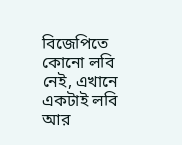বিজেপিতে কোনো লবি নেই, এখানে একটাই লবি আর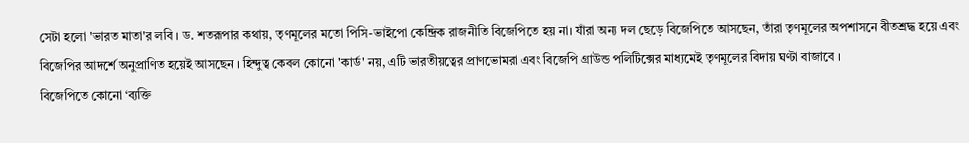সেটা হলো 'ভারত মাতা'র লবি । ড. শতরূপার কথায়, তৃণমূলের মতো পিসি-ভাইপো কেন্দ্রিক রাজনীতি বিজেপিতে হয় না। যাঁরা অন্য দল ছেড়ে বিজেপিতে আসছেন, তাঁরা তৃণমূলের অপশাসনে বীতশ্রদ্ধ হয়ে এবং বিজেপির আদর্শে অনুপ্রাণিত হয়েই আসছেন । হিন্দুত্ব কেবল কোনো 'কার্ড' নয়, এটি ভারতীয়ত্বের প্রাণভোমরা এবং বিজেপি গ্রাউন্ড পলিটিক্সের মাধ্যমেই তৃণমূলের বিদায় ঘণ্টা বাজাবে ।
বিজেপিতে কোনো ‘ব্যক্তি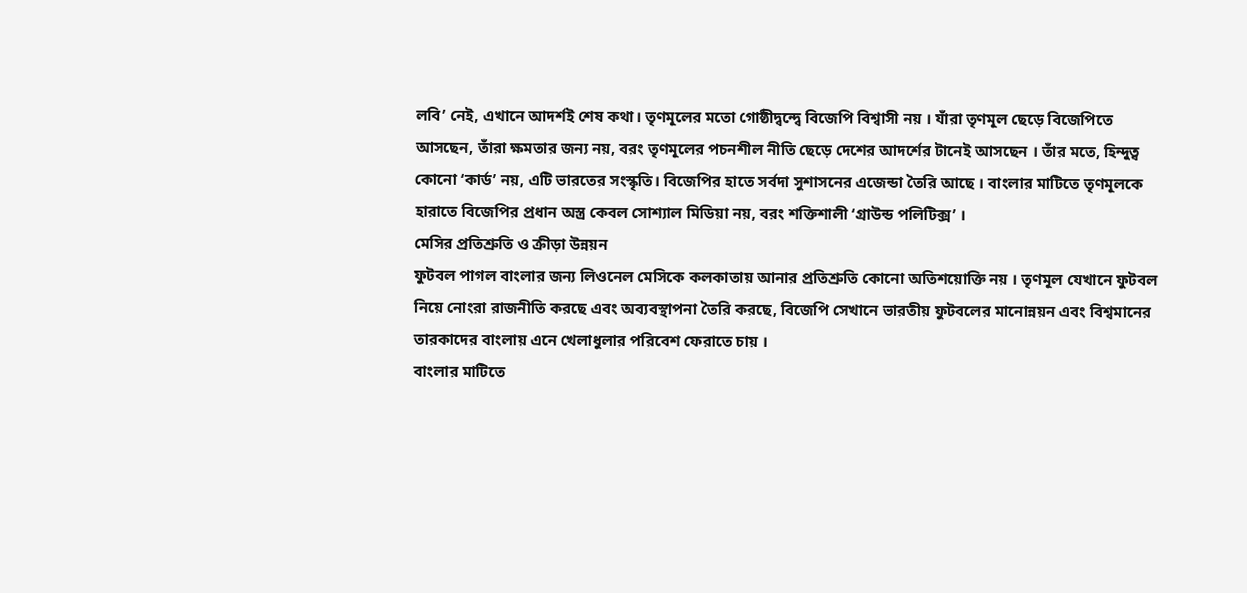লবি’ নেই, এখানে আদর্শই শেষ কথা। তৃণমূলের মতো গোষ্ঠীদ্বন্দ্বে বিজেপি বিশ্বাসী নয় । যাঁরা তৃণমূল ছেড়ে বিজেপিতে আসছেন, তাঁরা ক্ষমতার জন্য নয়, বরং তৃণমূলের পচনশীল নীতি ছেড়ে দেশের আদর্শের টানেই আসছেন । তাঁর মতে, হিন্দুত্ব কোনো ‘কার্ড’ নয়, এটি ভারতের সংস্কৃতি। বিজেপির হাতে সর্বদা সুশাসনের এজেন্ডা তৈরি আছে । বাংলার মাটিতে তৃণমূলকে হারাতে বিজেপির প্রধান অস্ত্র কেবল সোশ্যাল মিডিয়া নয়, বরং শক্তিশালী ‘গ্রাউন্ড পলিটিক্স’ ।
মেসির প্রতিশ্রুতি ও ক্রীড়া উন্নয়ন
ফুটবল পাগল বাংলার জন্য লিওনেল মেসিকে কলকাতায় আনার প্রতিশ্রুতি কোনো অতিশয়োক্তি নয় । তৃণমূল যেখানে ফুটবল নিয়ে নোংরা রাজনীতি করছে এবং অব্যবস্থাপনা তৈরি করছে, বিজেপি সেখানে ভারতীয় ফুটবলের মানোন্নয়ন এবং বিশ্বমানের তারকাদের বাংলায় এনে খেলাধুলার পরিবেশ ফেরাতে চায় ।
বাংলার মাটিতে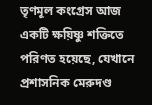তৃণমূল কংগ্রেস আজ একটি ক্ষয়িষ্ণু শক্তিতে পরিণত হয়েছে, যেখানে প্রশাসনিক মেরুদণ্ড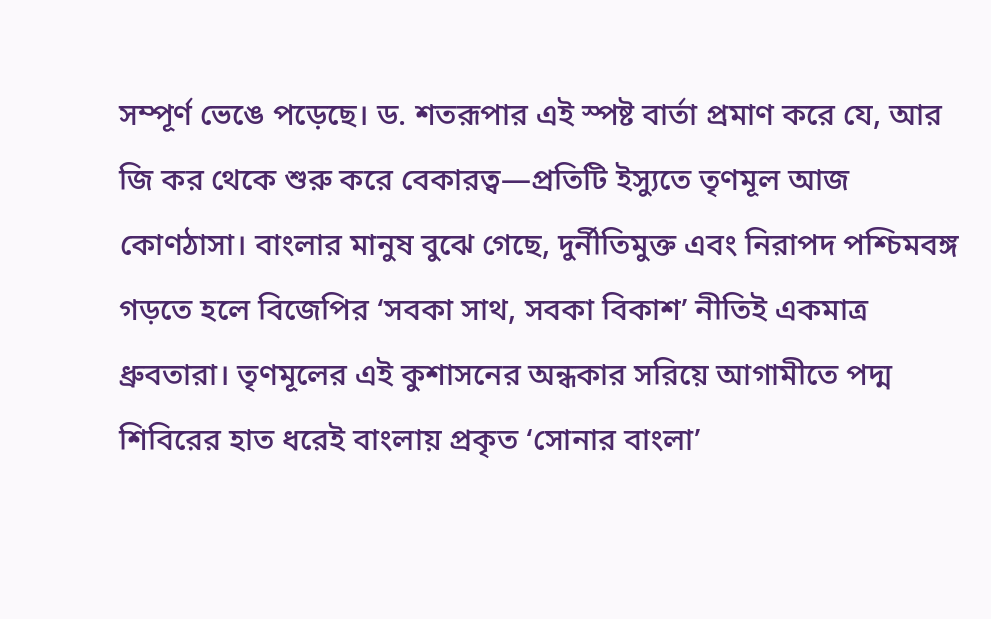সম্পূর্ণ ভেঙে পড়েছে। ড. শতরূপার এই স্পষ্ট বার্তা প্রমাণ করে যে, আর জি কর থেকে শুরু করে বেকারত্ব—প্রতিটি ইস্যুতে তৃণমূল আজ কোণঠাসা। বাংলার মানুষ বুঝে গেছে, দুর্নীতিমুক্ত এবং নিরাপদ পশ্চিমবঙ্গ গড়তে হলে বিজেপির ‘সবকা সাথ, সবকা বিকাশ’ নীতিই একমাত্র ধ্রুবতারা। তৃণমূলের এই কুশাসনের অন্ধকার সরিয়ে আগামীতে পদ্ম শিবিরের হাত ধরেই বাংলায় প্রকৃত ‘সোনার বাংলা’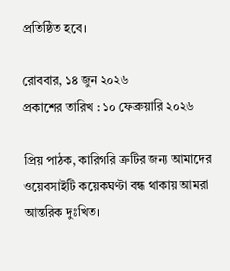প্রতিষ্ঠিত হবে।

রোববার, ১৪ জুন ২০২৬
প্রকাশের তারিখ : ১০ ফেব্রুয়ারি ২০২৬

প্রিয় পাঠক, কারিগরি ত্রুটির জন্য আমাদের ওয়েবসাইটি কয়েকঘণ্টা বন্ধ থাকায় আমরা আন্তরিক দুঃখিত।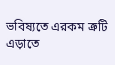ভবিষ্যতে এরকম ত্রুটি এড়াতে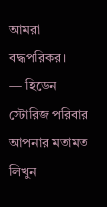আমরা বদ্ধপরিকর।
— হিডেন স্টোরিজ পরিবার
আপনার মতামত লিখুন